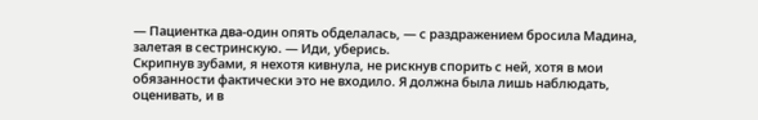— Пациентка два-один опять обделалась, — с раздражением бросила Мадина, залетая в сестринскую. — Иди, уберись.
Скрипнув зубами, я нехотя кивнула, не рискнув спорить с ней, хотя в мои обязанности фактически это не входило. Я должна была лишь наблюдать, оценивать, и в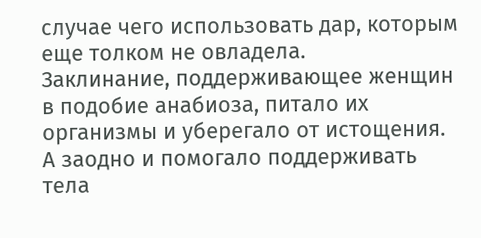случае чего использовать дар, которым еще толком не овладела.
Заклинание, поддерживающее женщин в подобие анабиоза, питало их организмы и уберегало от истощения. А заодно и помогало поддерживать тела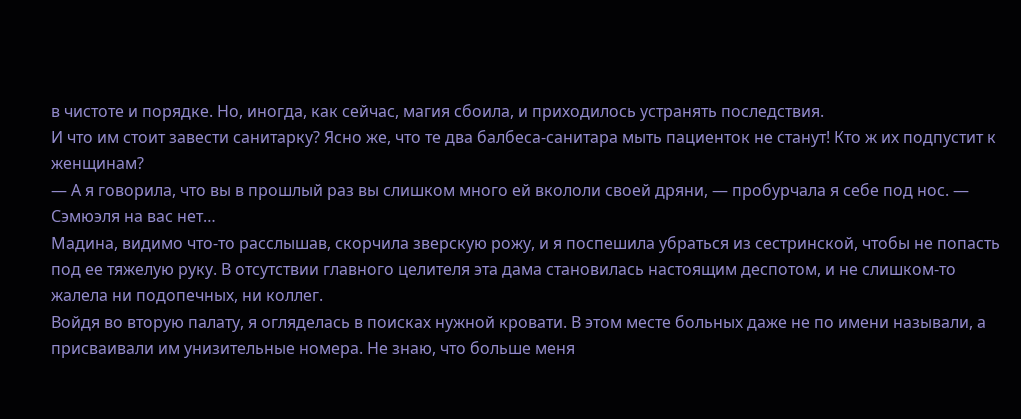в чистоте и порядке. Но, иногда, как сейчас, магия сбоила, и приходилось устранять последствия.
И что им стоит завести санитарку? Ясно же, что те два балбеса-санитара мыть пациенток не станут! Кто ж их подпустит к женщинам?
— А я говорила, что вы в прошлый раз вы слишком много ей вкололи своей дряни, — пробурчала я себе под нос. — Сэмюэля на вас нет…
Мадина, видимо что-то расслышав, скорчила зверскую рожу, и я поспешила убраться из сестринской, чтобы не попасть под ее тяжелую руку. В отсутствии главного целителя эта дама становилась настоящим деспотом, и не слишком-то жалела ни подопечных, ни коллег.
Войдя во вторую палату, я огляделась в поисках нужной кровати. В этом месте больных даже не по имени называли, а присваивали им унизительные номера. Не знаю, что больше меня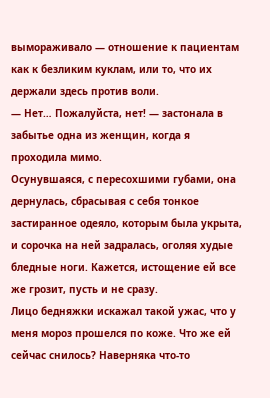вымораживало — отношение к пациентам как к безликим куклам, или то, что их держали здесь против воли.
— Нет… Пожалуйста, нет! — застонала в забытье одна из женщин, когда я проходила мимо.
Осунувшаяся, с пересохшими губами, она дернулась, сбрасывая с себя тонкое застиранное одеяло, которым была укрыта, и сорочка на ней задралась, оголяя худые бледные ноги. Кажется, истощение ей все же грозит, пусть и не сразу.
Лицо бедняжки искажал такой ужас, что у меня мороз прошелся по коже. Что же ей сейчас снилось? Наверняка что-то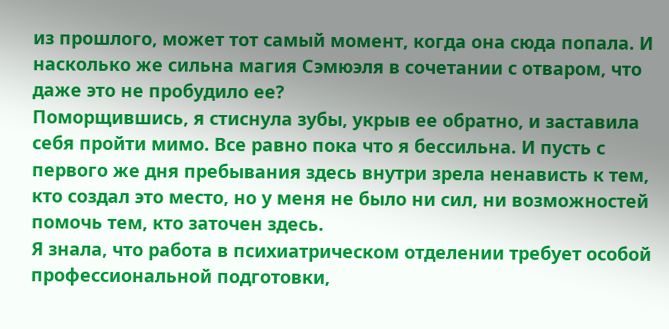из прошлого, может тот самый момент, когда она сюда попала. И насколько же сильна магия Сэмюэля в сочетании с отваром, что даже это не пробудило ее?
Поморщившись, я стиснула зубы, укрыв ее обратно, и заставила себя пройти мимо. Все равно пока что я бессильна. И пусть с первого же дня пребывания здесь внутри зрела ненависть к тем, кто создал это место, но у меня не было ни сил, ни возможностей помочь тем, кто заточен здесь.
Я знала, что работа в психиатрическом отделении требует особой профессиональной подготовки,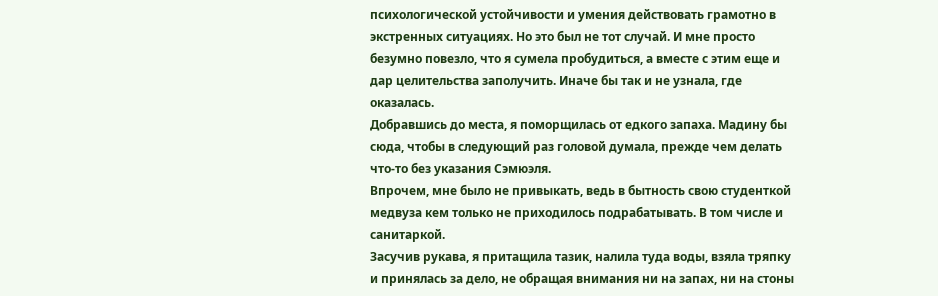психологической устойчивости и умения действовать грамотно в экстренных ситуациях. Но это был не тот случай. И мне просто безумно повезло, что я сумела пробудиться, а вместе с этим еще и дар целительства заполучить. Иначе бы так и не узнала, где оказалась.
Добравшись до места, я поморщилась от едкого запаха. Мадину бы сюда, чтобы в следующий раз головой думала, прежде чем делать что-то без указания Сэмюэля.
Впрочем, мне было не привыкать, ведь в бытность свою студенткой медвуза кем только не приходилось подрабатывать. В том числе и санитаркой.
Засучив рукава, я притащила тазик, налила туда воды, взяла тряпку и принялась за дело, не обращая внимания ни на запах, ни на стоны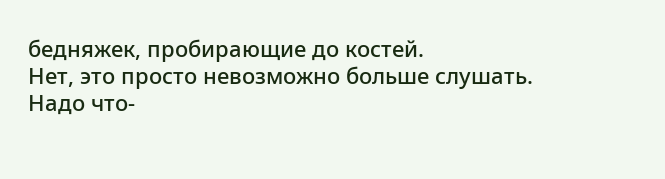бедняжек, пробирающие до костей.
Нет, это просто невозможно больше слушать. Надо что-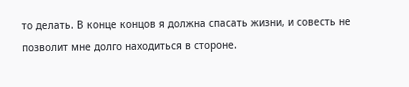то делать. В конце концов я должна спасать жизни, и совесть не позволит мне долго находиться в стороне.